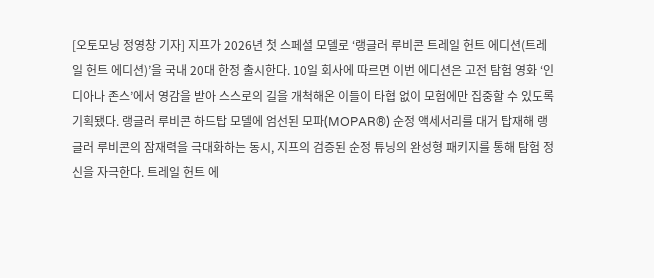[오토모닝 정영창 기자] 지프가 2026년 첫 스페셜 모델로 ‘랭글러 루비콘 트레일 헌트 에디션(트레일 헌트 에디션)’을 국내 20대 한정 출시한다. 10일 회사에 따르면 이번 에디션은 고전 탐험 영화 ‘인디아나 존스’에서 영감을 받아 스스로의 길을 개척해온 이들이 타협 없이 모험에만 집중할 수 있도록 기획됐다. 랭글러 루비콘 하드탑 모델에 엄선된 모파(MOPAR®) 순정 액세서리를 대거 탑재해 랭글러 루비콘의 잠재력을 극대화하는 동시, 지프의 검증된 순정 튜닝의 완성형 패키지를 통해 탐험 정신을 자극한다. 트레일 헌트 에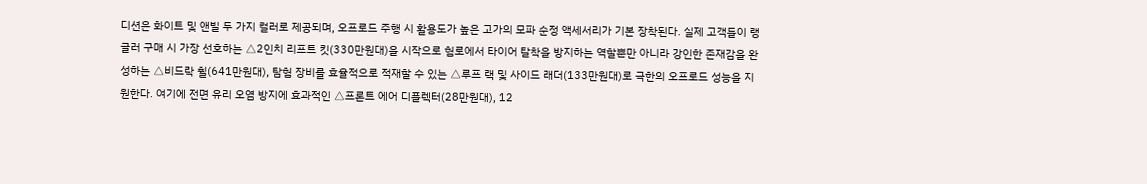디션은 화이트 및 앤빌 두 가지 컬러로 제공되며, 오프로드 주행 시 활용도가 높은 고가의 모파 순정 액세서리가 기본 장착된다. 실제 고객들이 랭글러 구매 시 가장 선호하는 △2인치 리프트 킷(330만원대)을 시작으로 험로에서 타이어 탈착을 방지하는 역할뿐만 아니라 강인한 존재감을 완성하는 △비드락 휠(641만원대), 탐험 장비를 효율적으로 적재할 수 있는 △루프 랙 및 사이드 래더(133만원대)로 극한의 오프로드 성능을 지원한다. 여기에 전면 유리 오염 방지에 효과적인 △프론트 에어 디플렉터(28만원대), 12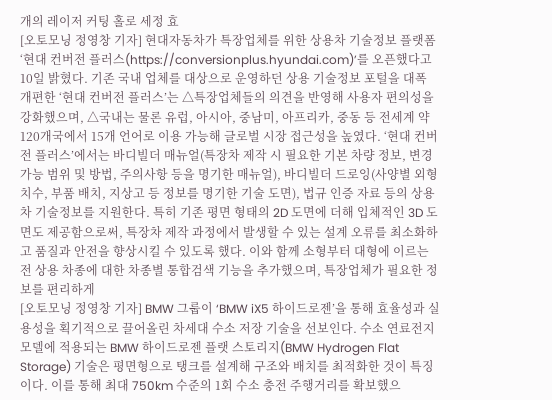개의 레이저 커팅 홀로 세정 효
[오토모닝 정영창 기자] 현대자동차가 특장업체를 위한 상용차 기술정보 플랫폼 ‘현대 컨버전 플러스(https://conversionplus.hyundai.com)’를 오픈했다고 10일 밝혔다. 기존 국내 업체를 대상으로 운영하던 상용 기술정보 포털을 대폭 개편한 ‘현대 컨버전 플러스’는 △특장업체들의 의견을 반영해 사용자 편의성을 강화했으며, △국내는 물론 유럽, 아시아, 중남미, 아프리카, 중동 등 전세계 약 120개국에서 15개 언어로 이용 가능해 글로벌 시장 접근성을 높였다. ‘현대 컨버전 플러스’에서는 바디빌더 매뉴얼(특장차 제작 시 필요한 기본 차량 정보, 변경 가능 범위 및 방법, 주의사항 등을 명기한 매뉴얼), 바디빌더 드로잉(사양별 외형 치수, 부품 배치, 지상고 등 정보를 명기한 기술 도면), 법규 인증 자료 등의 상용차 기술정보를 지원한다. 특히 기존 평면 형태의 2D 도면에 더해 입체적인 3D 도면도 제공함으로써, 특장차 제작 과정에서 발생할 수 있는 설계 오류를 최소화하고 품질과 안전을 향상시킬 수 있도록 했다. 이와 함께 소형부터 대형에 이르는 전 상용 차종에 대한 차종별 통합검색 기능을 추가했으며, 특장업체가 필요한 정보를 편리하게
[오토모닝 정영창 기자] BMW 그룹이 ‘BMW iX5 하이드로젠’을 통해 효율성과 실용성을 획기적으로 끌어올린 차세대 수소 저장 기술을 선보인다. 수소 연료전지 모델에 적용되는 BMW 하이드로젠 플랫 스토리지(BMW Hydrogen Flat Storage) 기술은 평면형으로 탱크를 설계해 구조와 배치를 최적화한 것이 특징이다. 이를 통해 최대 750km 수준의 1회 수소 충전 주행거리를 확보했으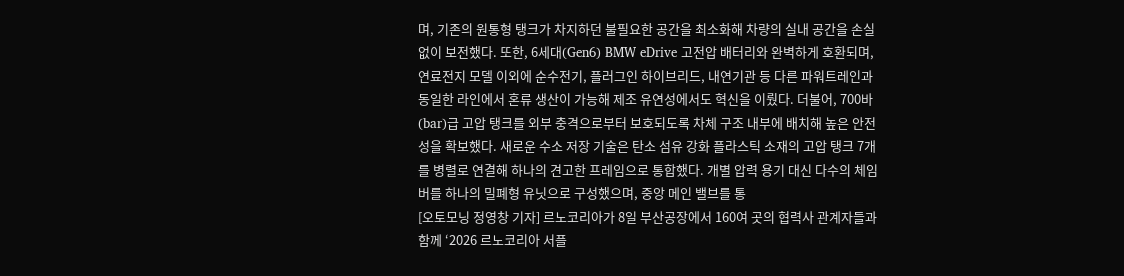며, 기존의 원통형 탱크가 차지하던 불필요한 공간을 최소화해 차량의 실내 공간을 손실 없이 보전했다. 또한, 6세대(Gen6) BMW eDrive 고전압 배터리와 완벽하게 호환되며, 연료전지 모델 이외에 순수전기, 플러그인 하이브리드, 내연기관 등 다른 파워트레인과 동일한 라인에서 혼류 생산이 가능해 제조 유연성에서도 혁신을 이뤘다. 더불어, 700바(bar)급 고압 탱크를 외부 충격으로부터 보호되도록 차체 구조 내부에 배치해 높은 안전성을 확보했다. 새로운 수소 저장 기술은 탄소 섬유 강화 플라스틱 소재의 고압 탱크 7개를 병렬로 연결해 하나의 견고한 프레임으로 통합했다. 개별 압력 용기 대신 다수의 체임버를 하나의 밀폐형 유닛으로 구성했으며, 중앙 메인 밸브를 통
[오토모닝 정영창 기자] 르노코리아가 8일 부산공장에서 160여 곳의 협력사 관계자들과 함께 ‘2026 르노코리아 서플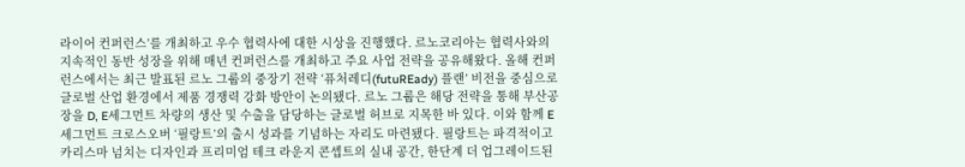라이어 컨퍼런스’를 개최하고 우수 협력사에 대한 시상을 진행했다. 르노코리아는 협력사와의 지속적인 동반 성장을 위해 매년 컨퍼런스를 개최하고 주요 사업 전략을 공유해왔다. 올해 컨퍼런스에서는 최근 발표된 르노 그룹의 중장기 전략 ‘퓨처레디(futuREady) 플랜’ 비전을 중심으로 글로벌 산업 환경에서 제품 경쟁력 강화 방안이 논의됐다. 르노 그룹은 해당 전략을 통해 부산공장을 D, E세그먼트 차량의 생산 및 수출을 담당하는 글로벌 허브로 지목한 바 있다. 이와 함께 E세그먼트 크로스오버 ‘필랑트’의 출시 성과를 기념하는 자리도 마련됐다. 필랑트는 파격적이고 카리스마 넘치는 디자인과 프리미엄 테크 라운지 콘셉트의 실내 공간, 한단계 더 업그레이드된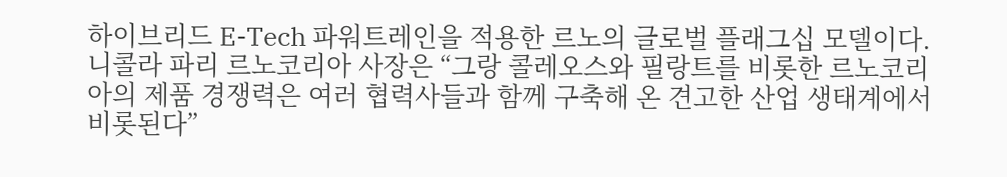하이브리드 E-Tech 파워트레인을 적용한 르노의 글로벌 플래그십 모델이다. 니콜라 파리 르노코리아 사장은 “그랑 콜레오스와 필랑트를 비롯한 르노코리아의 제품 경쟁력은 여러 협력사들과 함께 구축해 온 견고한 산업 생태계에서 비롯된다”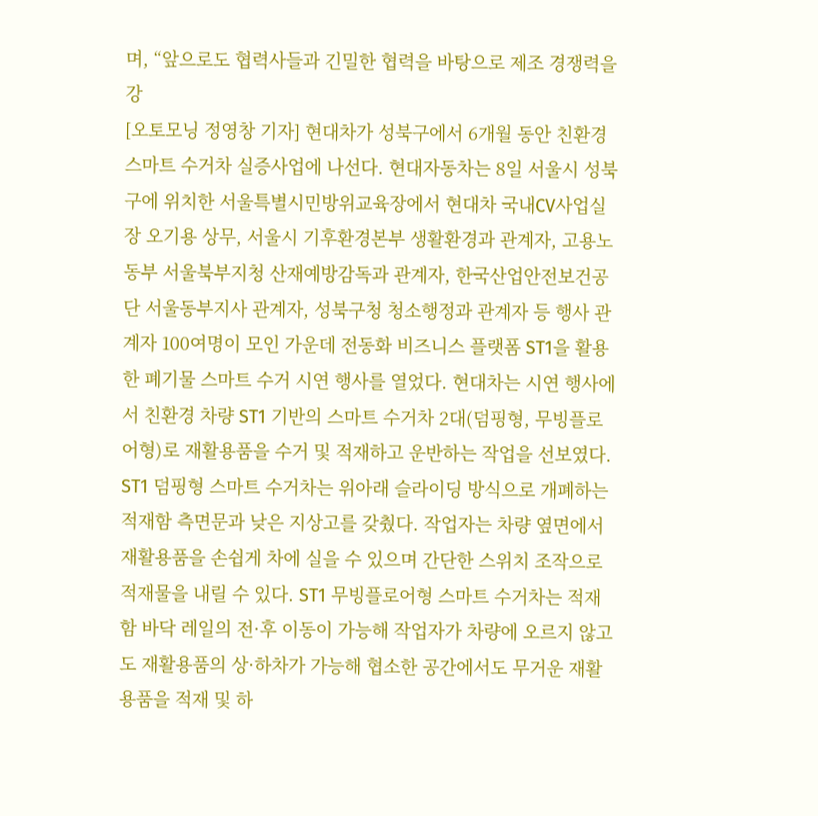며, “앞으로도 협력사들과 긴밀한 협력을 바탕으로 제조 경쟁력을 강
[오토모닝 정영창 기자] 현대차가 성북구에서 6개월 동안 친환경 스마트 수거차 실증사업에 나선다. 현대자동차는 8일 서울시 성북구에 위치한 서울특별시민방위교육장에서 현대차 국내CV사업실장 오기용 상무, 서울시 기후환경본부 생활환경과 관계자, 고용노동부 서울북부지청 산재예방감독과 관계자, 한국산업안전보건공단 서울동부지사 관계자, 성북구청 청소행정과 관계자 등 행사 관계자 100여명이 모인 가운데 전동화 비즈니스 플랫폼 ST1을 활용한 폐기물 스마트 수거 시연 행사를 열었다. 현대차는 시연 행사에서 친환경 차량 ST1 기반의 스마트 수거차 2대(덤핑형, 무빙플로어형)로 재활용품을 수거 및 적재하고 운반하는 작업을 선보였다. ST1 덤핑형 스마트 수거차는 위아래 슬라이딩 방식으로 개폐하는 적재함 측면문과 낮은 지상고를 갖췄다. 작업자는 차량 옆면에서 재활용품을 손쉽게 차에 실을 수 있으며 간단한 스위치 조작으로 적재물을 내릴 수 있다. ST1 무빙플로어형 스마트 수거차는 적재함 바닥 레일의 전·후 이동이 가능해 작업자가 차량에 오르지 않고도 재활용품의 상·하차가 가능해 협소한 공간에서도 무거운 재활용품을 적재 및 하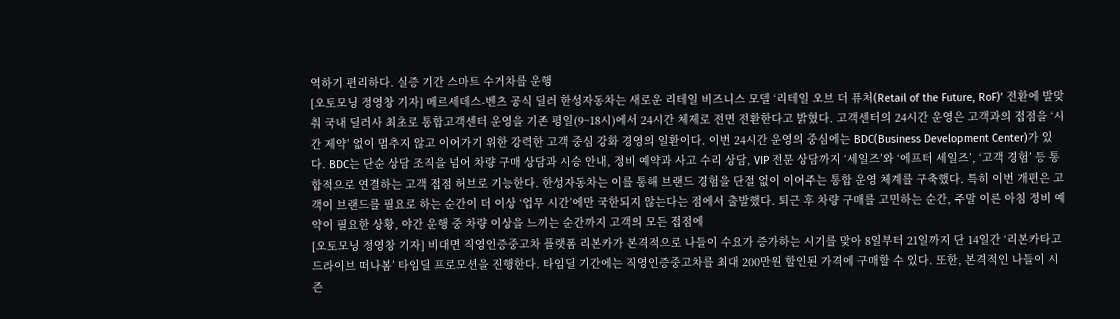역하기 편리하다. 실증 기간 스마트 수거차를 운행
[오토모닝 정영창 기자] 메르세데스-벤츠 공식 딜러 한성자동차는 새로운 리테일 비즈니스 모델 ‘리테일 오브 더 퓨처(Retail of the Future, RoF)’ 전환에 발맞춰 국내 딜러사 최초로 통합고객센터 운영을 기존 평일(9~18시)에서 24시간 체제로 전면 전환한다고 밝혔다. 고객센터의 24시간 운영은 고객과의 접점을 ‘시간 제약’ 없이 멈추지 않고 이어가기 위한 강력한 고객 중심 강화 경영의 일환이다. 이번 24시간 운영의 중심에는 BDC(Business Development Center)가 있다. BDC는 단순 상담 조직을 넘어 차량 구매 상담과 시승 안내, 정비 예약과 사고 수리 상담, VIP 전문 상담까지 ‘세일즈’와 ‘에프터 세일즈’, ‘고객 경험’ 등 통합적으로 연결하는 고객 접점 허브로 기능한다. 한성자동차는 이를 통해 브랜드 경험을 단절 없이 이어주는 통합 운영 체계를 구축했다. 특히 이번 개편은 고객이 브랜드를 필요로 하는 순간이 더 이상 ‘업무 시간’에만 국한되지 않는다는 점에서 출발했다. 퇴근 후 차량 구매를 고민하는 순간, 주말 이른 아침 정비 예약이 필요한 상황, 야간 운행 중 차량 이상을 느끼는 순간까지 고객의 모든 접점에
[오토모닝 정영창 기자] 비대면 직영인증중고차 플랫폼 리본카가 본격적으로 나들이 수요가 증가하는 시기를 맞아 8일부터 21일까지 단 14일간 ‘리본카타고 드라이브 떠나봄’ 타임딜 프로모션을 진행한다. 타임딜 기간에는 직영인증중고차를 최대 200만원 할인된 가격에 구매할 수 있다. 또한, 본격적인 나들이 시즌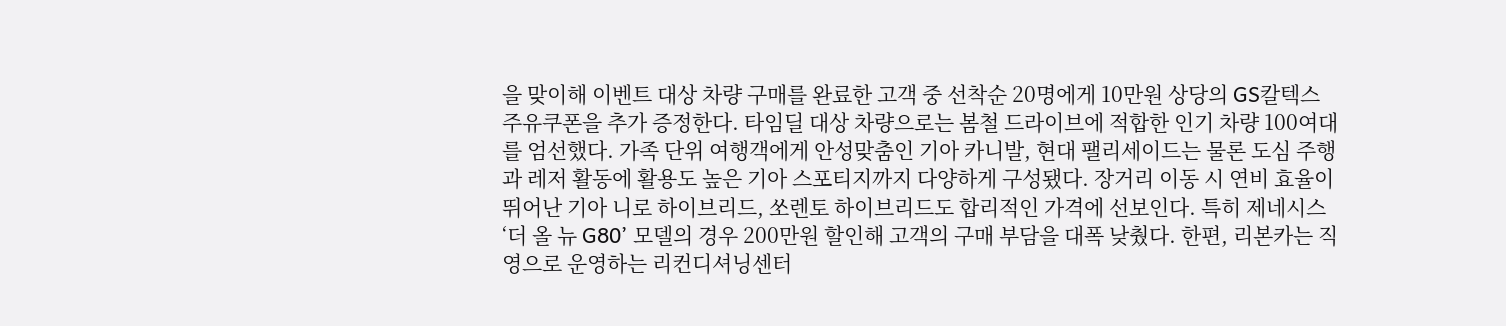을 맞이해 이벤트 대상 차량 구매를 완료한 고객 중 선착순 20명에게 10만원 상당의 GS칼텍스 주유쿠폰을 추가 증정한다. 타임딜 대상 차량으로는 봄철 드라이브에 적합한 인기 차량 100여대를 엄선했다. 가족 단위 여행객에게 안성맞춤인 기아 카니발, 현대 팰리세이드는 물론 도심 주행과 레저 활동에 활용도 높은 기아 스포티지까지 다양하게 구성됐다. 장거리 이동 시 연비 효율이 뛰어난 기아 니로 하이브리드, 쏘렌토 하이브리드도 합리적인 가격에 선보인다. 특히 제네시스 ‘더 올 뉴 G80’ 모델의 경우 200만원 할인해 고객의 구매 부담을 대폭 낮췄다. 한편, 리본카는 직영으로 운영하는 리컨디셔닝센터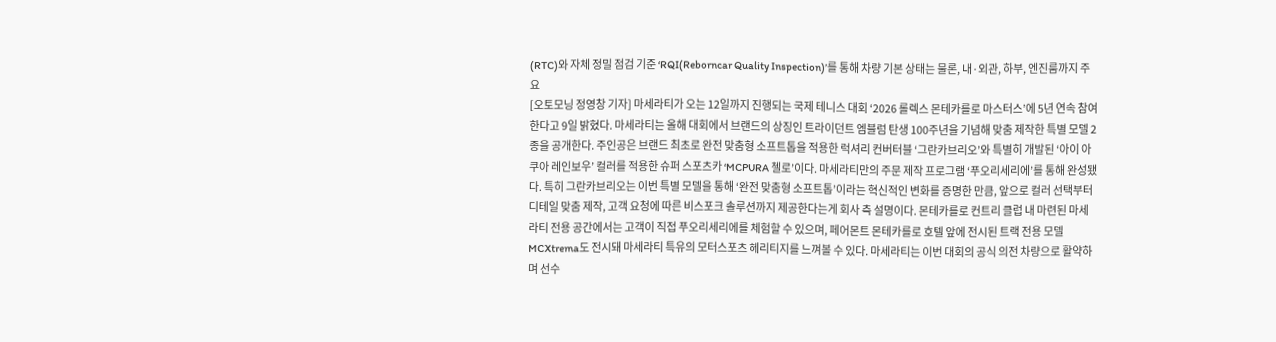(RTC)와 자체 정밀 점검 기준 ‘RQI(Reborncar Quality Inspection)’를 통해 차량 기본 상태는 물론, 내·외관, 하부, 엔진룸까지 주요
[오토모닝 정영창 기자] 마세라티가 오는 12일까지 진행되는 국제 테니스 대회 ‘2026 롤렉스 몬테카를로 마스터스’에 5년 연속 참여한다고 9일 밝혔다. 마세라티는 올해 대회에서 브랜드의 상징인 트라이던트 엠블럼 탄생 100주년을 기념해 맞춤 제작한 특별 모델 2종을 공개한다. 주인공은 브랜드 최초로 완전 맞춤형 소프트톱을 적용한 럭셔리 컨버터블 ‘그란카브리오’와 특별히 개발된 ‘아이 아쿠아 레인보우’ 컬러를 적용한 슈퍼 스포츠카 ‘MCPURA 첼로’이다. 마세라티만의 주문 제작 프로그램 ‘푸오리세리에’를 통해 완성됐다. 특히 그란카브리오는 이번 특별 모델을 통해 ‘완전 맞춤형 소프트톱’이라는 혁신적인 변화를 증명한 만큼, 앞으로 컬러 선택부터 디테일 맞춤 제작, 고객 요청에 따른 비스포크 솔루션까지 제공한다는게 회사 측 설명이다. 몬테카를로 컨트리 클럽 내 마련된 마세라티 전용 공간에서는 고객이 직접 푸오리세리에를 체험할 수 있으며, 페어몬트 몬테카를로 호텔 앞에 전시된 트랙 전용 모델 MCXtrema도 전시돼 마세라티 특유의 모터스포츠 헤리티지를 느껴볼 수 있다. 마세라티는 이번 대회의 공식 의전 차량으로 활약하며 선수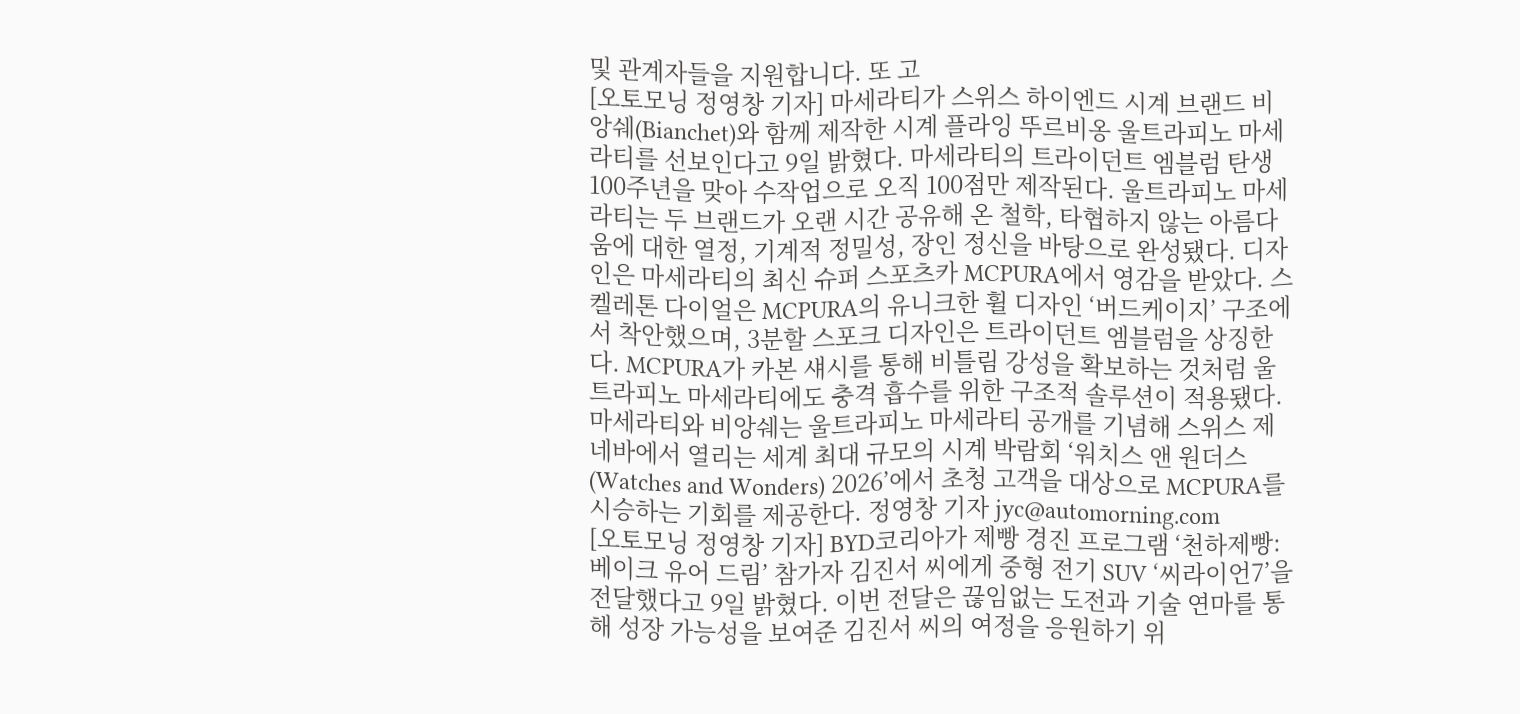및 관계자들을 지원합니다. 또 고
[오토모닝 정영창 기자] 마세라티가 스위스 하이엔드 시계 브랜드 비앙쉐(Bianchet)와 함께 제작한 시계 플라잉 뚜르비옹 울트라피노 마세라티를 선보인다고 9일 밝혔다. 마세라티의 트라이던트 엠블럼 탄생 100주년을 맞아 수작업으로 오직 100점만 제작된다. 울트라피노 마세라티는 두 브랜드가 오랜 시간 공유해 온 철학, 타협하지 않는 아름다움에 대한 열정, 기계적 정밀성, 장인 정신을 바탕으로 완성됐다. 디자인은 마세라티의 최신 슈퍼 스포츠카 MCPURA에서 영감을 받았다. 스켈레톤 다이얼은 MCPURA의 유니크한 휠 디자인 ‘버드케이지’ 구조에서 착안했으며, 3분할 스포크 디자인은 트라이던트 엠블럼을 상징한다. MCPURA가 카본 섀시를 통해 비틀림 강성을 확보하는 것처럼 울트라피노 마세라티에도 충격 흡수를 위한 구조적 솔루션이 적용됐다. 마세라티와 비앙쉐는 울트라피노 마세라티 공개를 기념해 스위스 제네바에서 열리는 세계 최대 규모의 시계 박람회 ‘워치스 앤 원더스(Watches and Wonders) 2026’에서 초청 고객을 대상으로 MCPURA를 시승하는 기회를 제공한다. 정영창 기자 jyc@automorning.com
[오토모닝 정영창 기자] BYD코리아가 제빵 경진 프로그램 ‘천하제빵: 베이크 유어 드림’ 참가자 김진서 씨에게 중형 전기 SUV ‘씨라이언7’을 전달했다고 9일 밝혔다. 이번 전달은 끊임없는 도전과 기술 연마를 통해 성장 가능성을 보여준 김진서 씨의 여정을 응원하기 위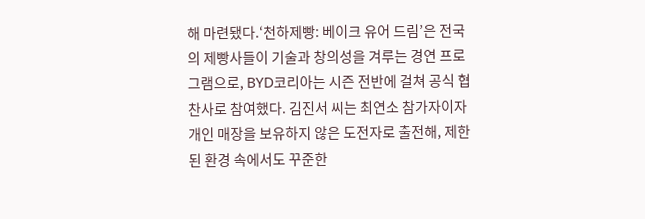해 마련됐다.‘천하제빵: 베이크 유어 드림’은 전국의 제빵사들이 기술과 창의성을 겨루는 경연 프로그램으로, BYD코리아는 시즌 전반에 걸쳐 공식 협찬사로 참여했다. 김진서 씨는 최연소 참가자이자 개인 매장을 보유하지 않은 도전자로 출전해, 제한된 환경 속에서도 꾸준한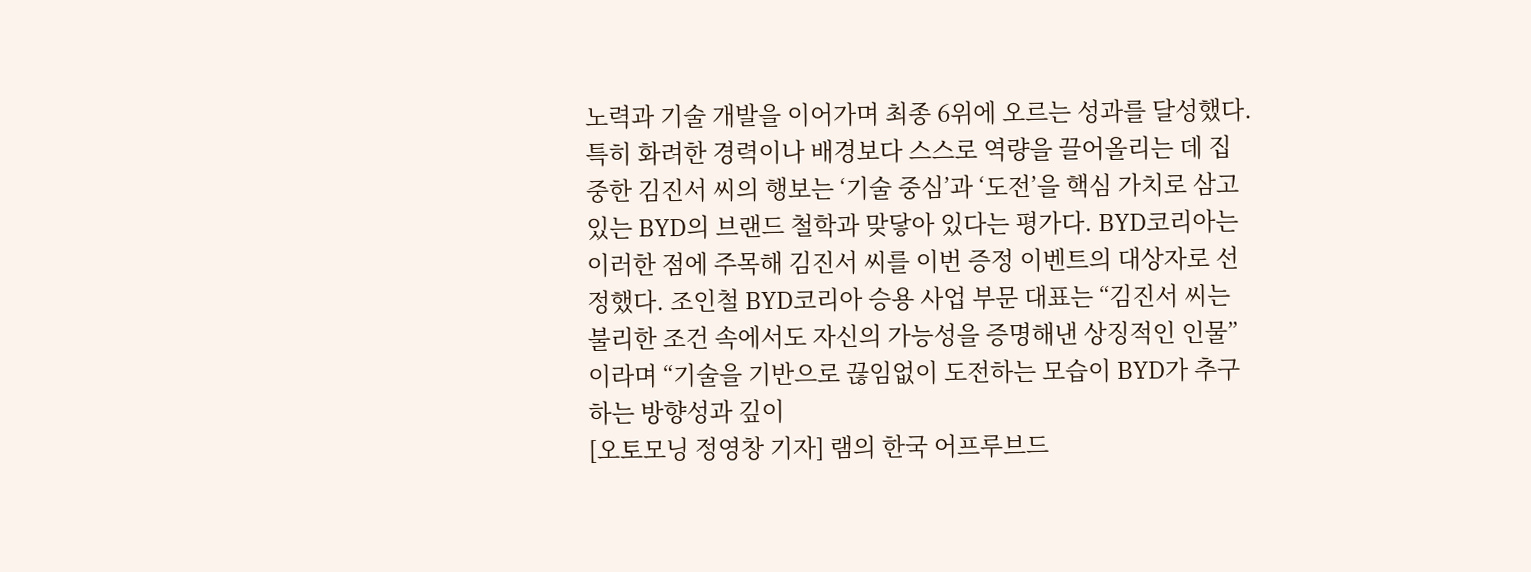노력과 기술 개발을 이어가며 최종 6위에 오르는 성과를 달성했다. 특히 화려한 경력이나 배경보다 스스로 역량을 끌어올리는 데 집중한 김진서 씨의 행보는 ‘기술 중심’과 ‘도전’을 핵심 가치로 삼고 있는 BYD의 브랜드 철학과 맞닿아 있다는 평가다. BYD코리아는 이러한 점에 주목해 김진서 씨를 이번 증정 이벤트의 대상자로 선정했다. 조인철 BYD코리아 승용 사업 부문 대표는 “김진서 씨는 불리한 조건 속에서도 자신의 가능성을 증명해낸 상징적인 인물”이라며 “기술을 기반으로 끊임없이 도전하는 모습이 BYD가 추구하는 방향성과 깊이
[오토모닝 정영창 기자] 램의 한국 어프루브드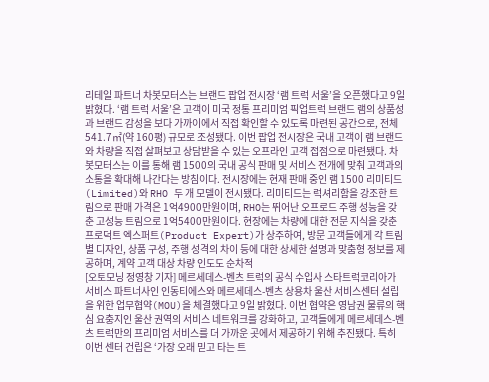리테일 파트너 차봇모터스는 브랜드 팝업 전시장 ‘램 트럭 서울’을 오픈했다고 9일 밝혔다. ‘램 트럭 서울’은 고객이 미국 정통 프리미엄 픽업트럭 브랜드 램의 상품성과 브랜드 감성을 보다 가까이에서 직접 확인할 수 있도록 마련된 공간으로, 전체 541.7㎡(약 160평) 규모로 조성됐다. 이번 팝업 전시장은 국내 고객이 램 브랜드와 차량을 직접 살펴보고 상담받을 수 있는 오프라인 고객 접점으로 마련됐다. 차봇모터스는 이를 통해 램 1500의 국내 공식 판매 및 서비스 전개에 맞춰 고객과의 소통을 확대해 나간다는 방침이다. 전시장에는 현재 판매 중인 램 1500 리미티드(Limited)와 RHO 두 개 모델이 전시됐다. 리미티드는 럭셔리함을 강조한 트림으로 판매 가격은 1억4900만원이며, RHO는 뛰어난 오프로드 주행 성능을 갖춘 고성능 트림으로 1억5400만원이다. 현장에는 차량에 대한 전문 지식을 갖춘 프로덕트 엑스퍼트(Product Expert)가 상주하여, 방문 고객들에게 각 트림별 디자인, 상품 구성, 주행 성격의 차이 등에 대한 상세한 설명과 맞춤형 정보를 제공하며, 계약 고객 대상 차량 인도도 순차적
[오토모닝 정영창 기자] 메르세데스-벤츠 트럭의 공식 수입사 스타트럭코리아가 서비스 파트너사인 인동티에스와 메르세데스-벤츠 상용차 울산 서비스센터 설립을 위한 업무협약(MOU)을 체결했다고 9일 밝혔다. 이번 협약은 영남권 물류의 핵심 요충지인 울산 권역의 서비스 네트워크를 강화하고, 고객들에게 메르세데스-벤츠 트럭만의 프리미엄 서비스를 더 가까운 곳에서 제공하기 위해 추진됐다. 특히 이번 센터 건립은 ‘가장 오래 믿고 타는 트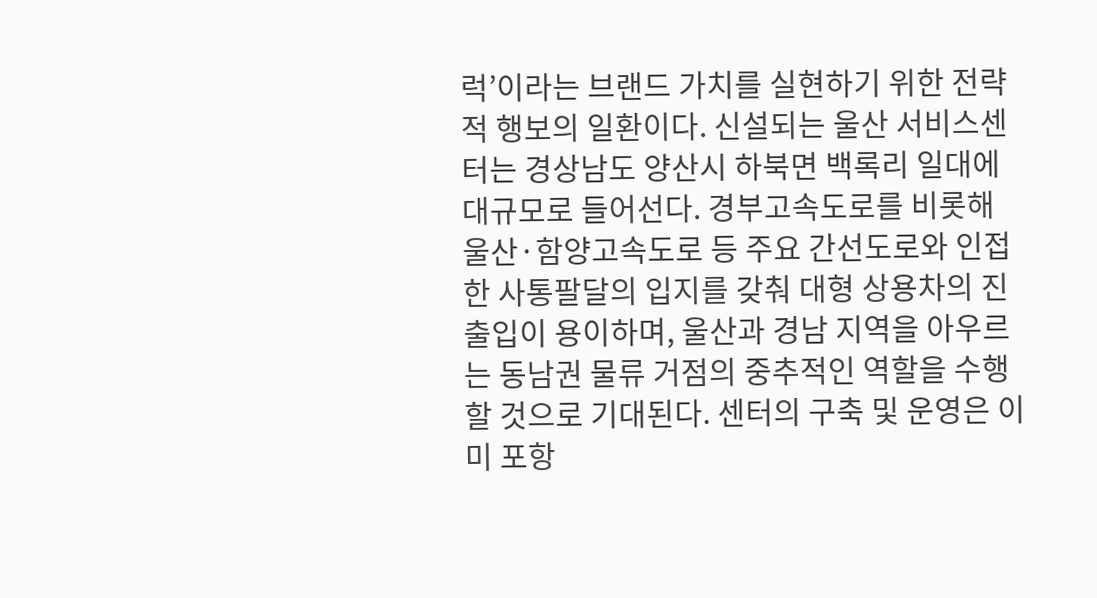럭’이라는 브랜드 가치를 실현하기 위한 전략적 행보의 일환이다. 신설되는 울산 서비스센터는 경상남도 양산시 하북면 백록리 일대에 대규모로 들어선다. 경부고속도로를 비롯해 울산·함양고속도로 등 주요 간선도로와 인접한 사통팔달의 입지를 갖춰 대형 상용차의 진출입이 용이하며, 울산과 경남 지역을 아우르는 동남권 물류 거점의 중추적인 역할을 수행할 것으로 기대된다. 센터의 구축 및 운영은 이미 포항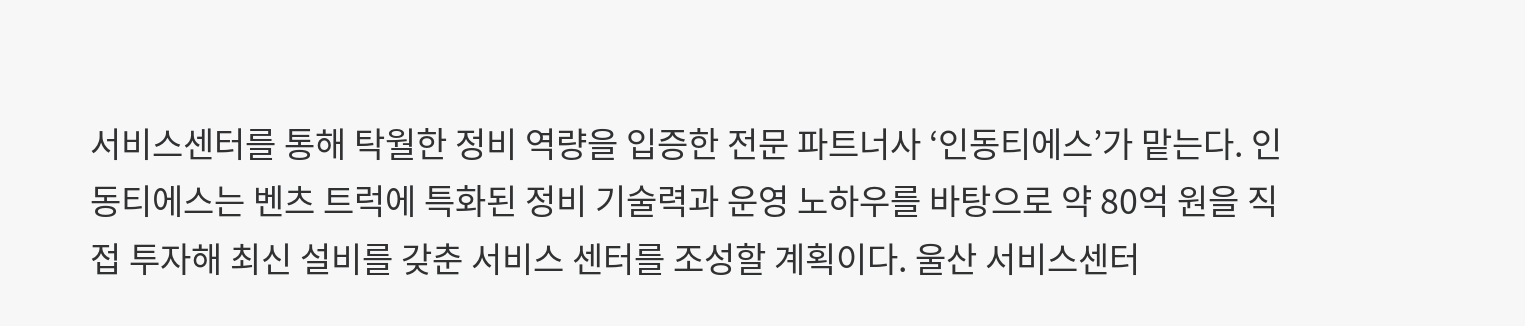서비스센터를 통해 탁월한 정비 역량을 입증한 전문 파트너사 ‘인동티에스’가 맡는다. 인동티에스는 벤츠 트럭에 특화된 정비 기술력과 운영 노하우를 바탕으로 약 80억 원을 직접 투자해 최신 설비를 갖춘 서비스 센터를 조성할 계획이다. 울산 서비스센터